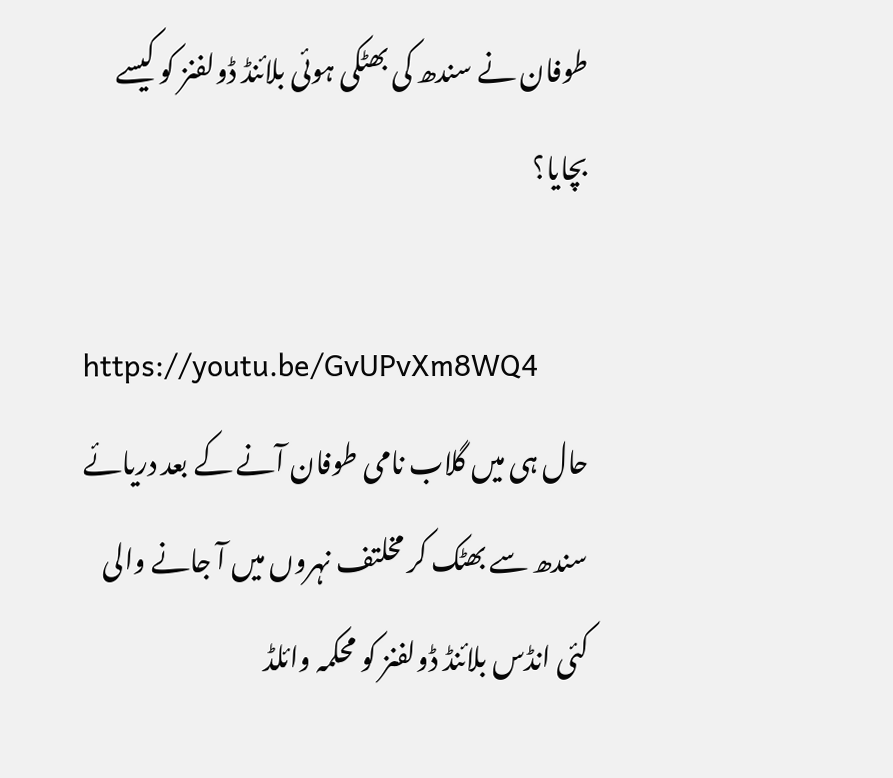طوفان نے سندھ کی بھٹکی ہوئی بلائنڈ ڈولفنز کو کیسے بچایا؟

https://youtu.be/GvUPvXm8WQ4
حال ہی میں گلاب نامی طوفان آنے کے بعد دریائے سندھ سے بھٹک کر مخلتف نہروں میں آ جانے والی کئی انڈس بلائنڈ ڈولفنز کو محکمہ وائلڈ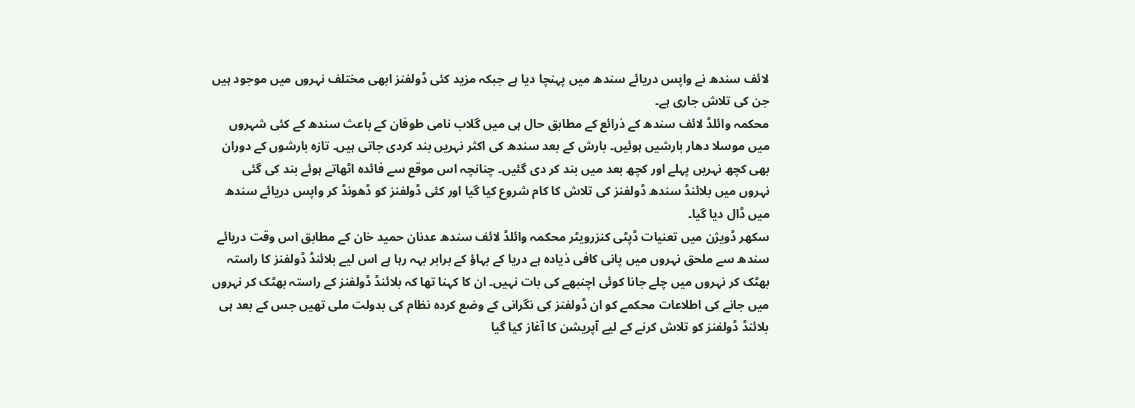لائف سندھ نے واپس دریائے سندھ میں پہنچا دیا ہے جبکہ مزید کئی ڈولفنز ابھی مختلف نہروں میں موجود ہیں جن کی تلاش جاری ہے۔
محکمہ وائلڈ لائف سندھ کے ذرائع کے مطابق حال ہی میں گلاب نامی طوفان کے باعث سندھ کے کئی شہروں میں موسلا دھار بارشیں ہوئیں۔ بارش کے بعد سندھ کی اکثر نہریں بند کردی جاتی ہیں۔ تازہ بارشوں کے دوران بھی کچھ نہریں پہلے اور کچھ بعد میں بند کر دی گئیں۔ چنانچہ اس موقع سے فائدہ اٹھاتے ہوئے بند کی گئی نہروں میں بلائنڈ سندھ ڈولفنز کی تلاش کا کام شروع کیا گیا اور کئی ڈولفنز کو ڈھونڈ کر واپس دریائے سندھ میں ڈال دیا گیا۔
سکھر ڈویژن میں تعنیات ڈپٹی کنزرویٹر محکمہ وائلڈ لائف سندھ عدنان حمید خان کے مطابق اس وقت دریائے سندھ سے ملحق نہروں میں پانی کافی ذیادہ ہے دریا کے بہاؤ کے برابر بہہ رہا ہے اس لیے بلائنڈ ڈولفنز کا راستہ بھٹک کر نہروں میں چلے جانا کوئی اچنبھے کی بات نہیں۔ ان کا کہنا تھا کہ بلائنڈ ڈولفنز کے راستہ بھٹک کر نہروں میں جانے کی اطلاعات محکمے کو ان ڈولفنز کی نگرانی کے وضع کردہ نظام کی بدولت ملی تھیں جس کے بعد ہی بلائنڈ ڈولفنز کو تلاش کرنے کے لیے آپریشن کا آغاز کیا گیا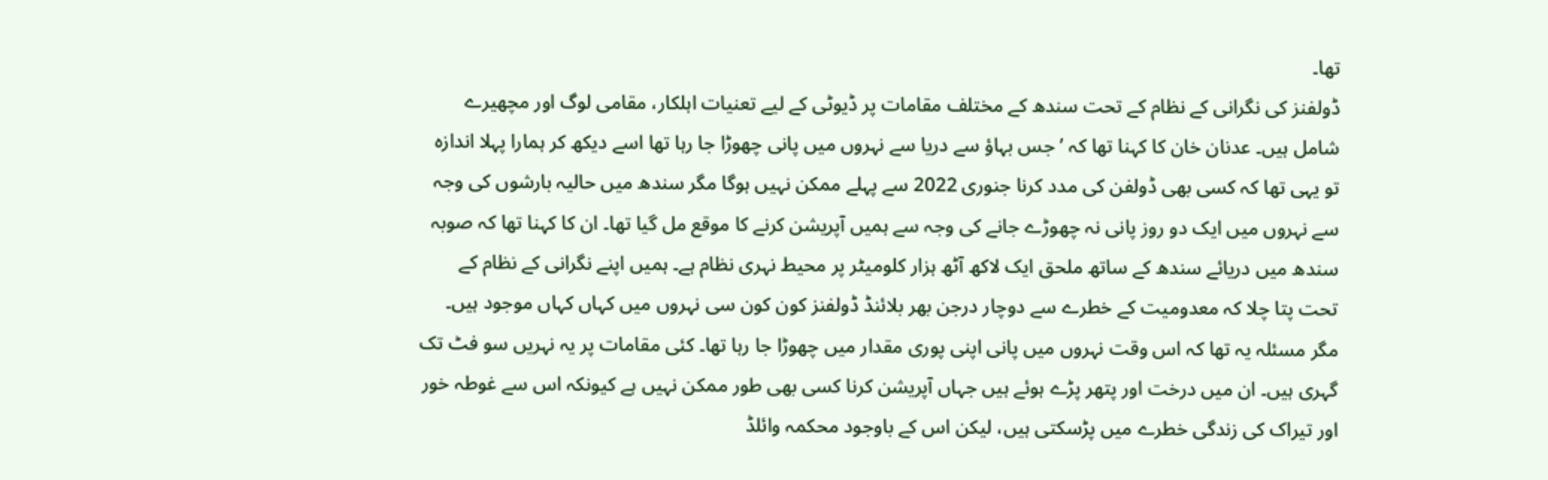تھا۔
ڈولفنز کی نگرانی کے نظام کے تحت سندھ کے مختلف مقامات پر ڈیوٹی کے لیے تعنیات اہلکار، مقامی لوگ اور مچھیرے شامل ہیں۔ عدنان خان کا کہنا تھا کہ ’جس بہاؤ سے دریا سے نہروں میں پانی چھوڑا جا رہا تھا اسے دیکھ کر ہمارا پہلا اندازہ تو یہی تھا کہ کسی بھی ڈولفن کی مدد کرنا جنوری 2022 سے پہلے ممکن نہیں ہوگا مگر سندھ میں حالیہ بارشوں کی وجہ سے نہروں میں ایک دو روز پانی نہ چھوڑے جانے کی وجہ سے ہمیں آپریشن کرنے کا موقع مل گیا تھا۔ ان کا کہنا تھا کہ صوبہ سندھ میں دریائے سندھ کے ساتھ ملحق ایک لاکھ آٹھ ہزار کلومیٹر پر محیط نہری نظام ہے۔ ہمیں اپنے نگرانی کے نظام کے تحت پتا چلا کہ معدومیت کے خطرے سے دوچار درجن بھر بلائنڈ ڈولفنز کون کون سی نہروں میں کہاں کہاں موجود ہیں۔ مگر مسئلہ یہ تھا کہ اس وقت نہروں میں پانی اپنی پوری مقدار میں چھوڑا جا رہا تھا۔ کئی مقامات پر یہ نہریں سو فٹ تک گہری ہیں۔ ان میں درخت اور پتھر پڑے ہوئے ہیں جہاں آپریشن کرنا کسی بھی طور ممکن نہیں ہے کیونکہ اس سے غوطہ خور اور تیراک کی زندگی خطرے میں پڑسکتی ہیں، لیکن اس کے باوجود محکمہ وائلڈ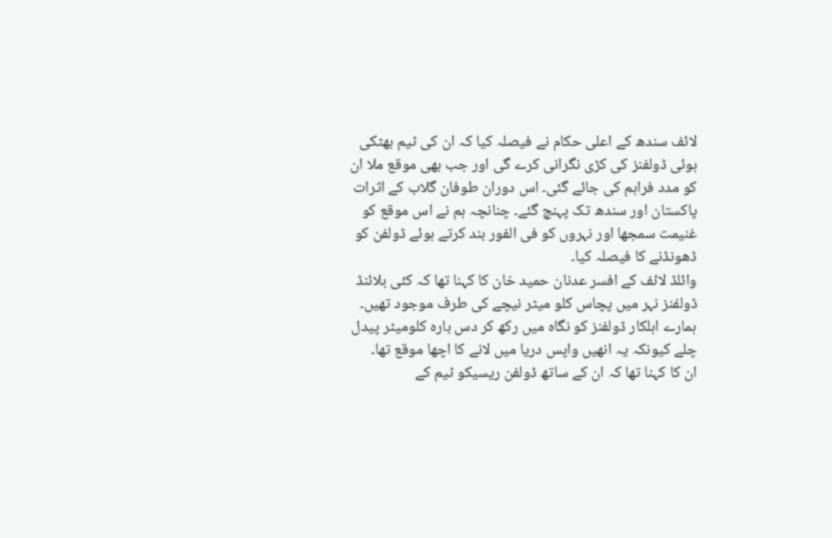لائف سندھ کے اعلی حکام نے فیصلہ کیا کہ ان کی ٹیم بھٹکی ہوئی ڈولفنز کی کڑی نگرانی کرے گی اور جب بھی موقع ملا ان کو مدد فراہم کی جائے گئی۔ اس دوران طوفان گلاب کے اثرات پاکستان اور سندھ تک پہنچ گئے۔ چنانچہ ہم نے اس موقع کو غنیمت سمجھا اور نہروں کو فی الفور بند کرتے ہوئے ڈولفن کو ڈھونڈنے کا فیصلہ کیا۔
وائلڈ لائف کے افسر عدنان حمید خان کا کہنا تھا کہ کئی بلائنڈ ڈولفنز نہر میں پچاس کلو میٹر نیچے کی طرف موجود تھیں۔ ہمارے اہلکار ڈولفنز کو نگاہ میں رکھ کر دس بارہ کلومیٹر پیدل چلے کیونکہ یہ انھیں واپس دریا میں لانے کا اچھا موقع تھا۔
ان کا کہنا تھا کہ ان کے ساتھ ڈولفن ریسیکو ٹیم کے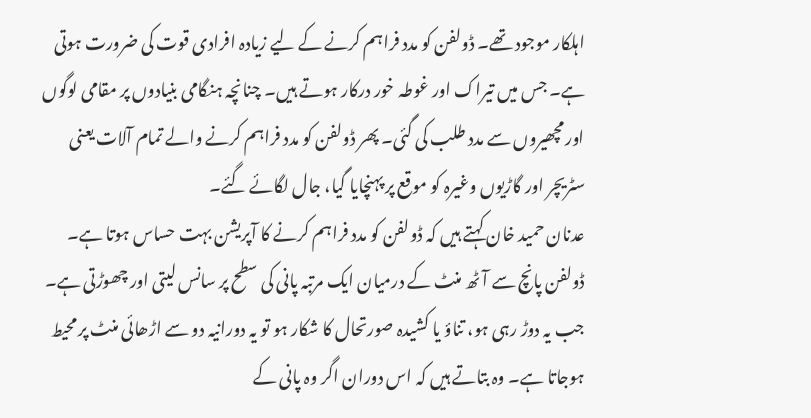اہلکار موجود تھے۔ ڈولفن کو مدد فراہم کرنے کے لیے زیادہ افرادی قوت کی ضرورت ہوتی ہے۔ جس میں تیراک اور غوطہ خور درکار ہوتے ہیں۔ چنانچہ ہنگامی بنیادوں پر مقامی لوگوں اور مچھیروں سے مدد طلب کی گئی۔ پھر ڈولفن کو مدد فراہم کرنے والے تمام آلات یعنی سٹریچر اور گاڑیوں وغیرہ کو موقع پر پہنچایا گیا، جال لگائے گئے۔
عدنان حمید خان کہتے ہیں کہ ڈولفن کو مدد فراہم کرنے کا آپریشن بہت حساس ہوتا ہے۔ ڈولفن پانچ سے آٹھ منٹ کے درمیان ایک مرتبہ پانی کی سطح پر سانس لیتی اور چھوڑتی ہے۔ جب یہ دوڑ رہی ہو، تناؤ یا کشیدہ صورتحال کا شکار ہو تو یہ دورانیہ دو سے اڑھائی منٹ پر محیط ہوجاتا ہے۔ وہ بتاتے ہیں کہ اس دوران اگر وہ پانی کے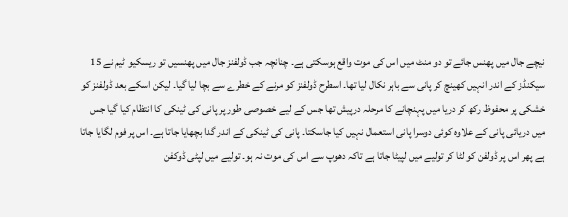نیچے جال میں پھنس جائے تو دو منٹ میں اس کی موت واقع ہوسکتی ہے۔ چنانچہ جب ڈولفنز جال میں پھنسیں تو ریسکیو ٹیم نے 15 سیکنڈز کے اندر انہیں کھینچ کر پانی سے باہر نکال لیا تھا۔ اسطرح ڈولفنز کو مرنے کے خطرے سے بچا لیا گیا۔ لیکن اسکے بعد ڈولفنز کو خشکی پر محفوظ رکھ کر دریا میں پہنچانے کا مرحلہ درپیش تھا جس کے لیے خصوصی طور پر پانی کی ٹینکی کا انتظام کیا گیا جس میں دریائی پانی کے علاوہ کوئی دوسرا پانی استعمال نہیں کیا جاسکتا۔ پانی کی ٹینکی کے اندر گدا بچھایا جاتا ہے۔ اس پر فوم لگایا جاتا ہے پھر اس پر ڈولفن کو لٹا کر تولیے میں لپیٹا جاتا ہے تاکہ دھوپ سے اس کی موت نہ ہو۔ تولیے میں لپٹی ڈوکفن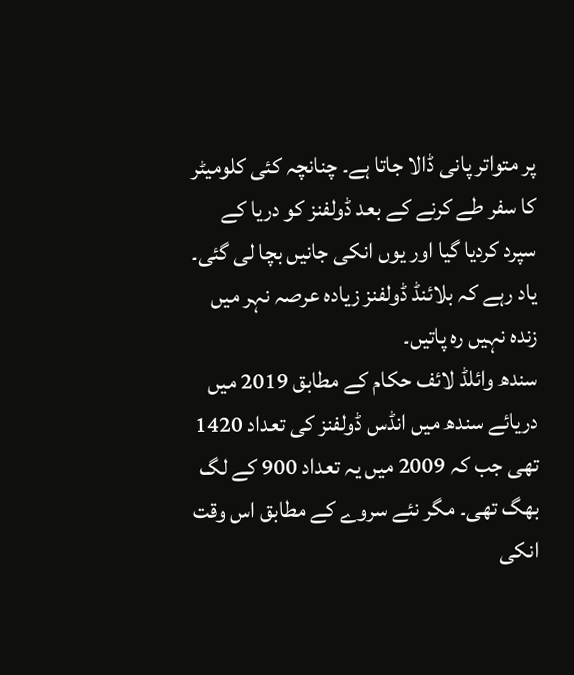پر متواتر پانی ڈالا جاتا ہے۔ چنانچہ کئی کلومیٹر کا سفر طے کرنے کے بعد ڈولفنز کو دریا کے سپرد کردیا گیا اور یوں انکی جانیں بچا لی گئی۔ یاد رہے کہ بلائنڈ ڈولفنز زیادہ عرصہ نہر میں زندہ نہیں رہ پاتیں۔
سندھ وائلڈ لائف حکام کے مطابق 2019 میں دریائے سندھ میں انڈس ڈولفنز کی تعداد 1420 تھی جب کہ 2009 میں یہ تعداد 900 کے لگ بھگ تھی۔ مگر نئے سروے کے مطابق اس وقت انکی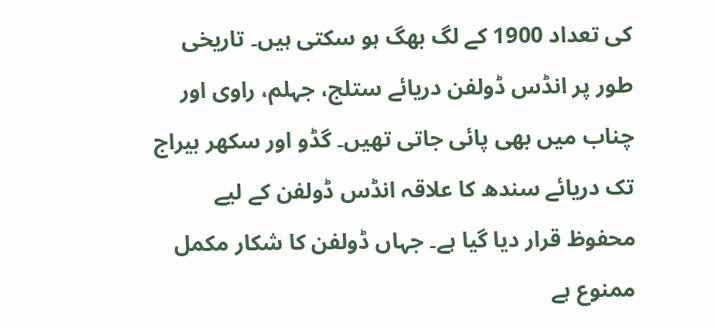کی تعداد 1900 کے لگ بھگ ہو سکتی ہیں۔ تاریخی طور پر انڈس ڈولفن دریائے ستلج، جہلم، راوی اور چناب میں بھی پائی جاتی تھیں۔ گڈو اور سکھر بیراج تک دریائے سندھ کا علاقہ انڈس ڈولفن کے لیے محفوظ قرار دیا گیا ہے۔ جہاں ڈولفن کا شکار مکمل ممنوع ہے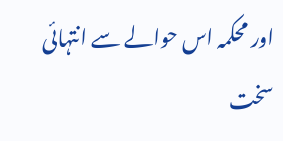اور محکمہ اس حوالے سے انتہائی سخت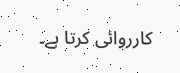کارروائی کرتا ہے۔